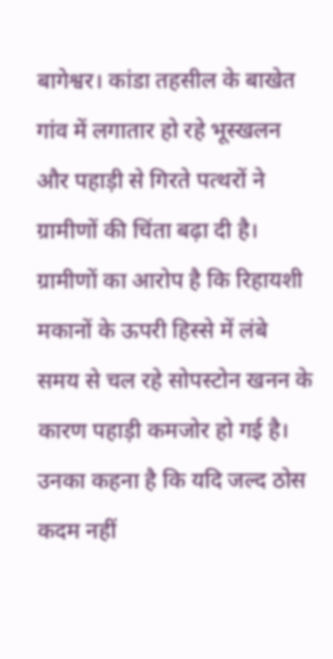बागेश्वर। कांडा तहसील के बाखेत गांव में लगातार हो रहे भूस्खलन और पहाड़ी से गिरते पत्थरों ने ग्रामीणों की चिंता बढ़ा दी है। ग्रामीणों का आरोप है कि रिहायशी मकानों के ऊपरी हिस्से में लंबे समय से चल रहे सोपस्टोन खनन के कारण पहाड़ी कमजोर हो गई है। उनका कहना है कि यदि जल्द ठोस कदम नहीं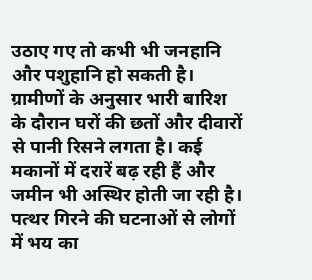उठाए गए तो कभी भी जनहानि और पशुहानि हो सकती है।
ग्रामीणों के अनुसार भारी बारिश के दौरान घरों की छतों और दीवारों से पानी रिसने लगता है। कई मकानों में दरारें बढ़ रही हैं और जमीन भी अस्थिर होती जा रही है। पत्थर गिरने की घटनाओं से लोगों में भय का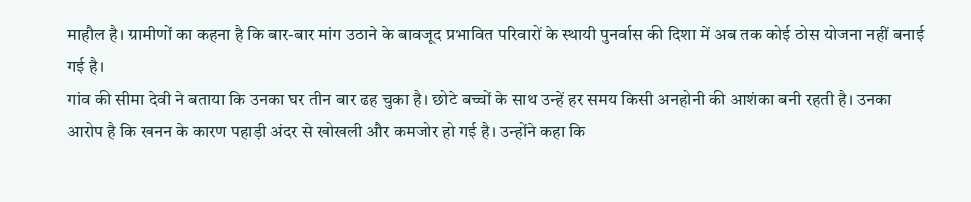माहौल है। ग्रामीणों का कहना है कि बार-बार मांग उठाने के बावजूद प्रभावित परिवारों के स्थायी पुनर्वास की दिशा में अब तक कोई ठोस योजना नहीं बनाई गई है।
गांव की सीमा देवी ने बताया कि उनका घर तीन बार ढह चुका है। छोटे बच्चों के साथ उन्हें हर समय किसी अनहोनी की आशंका बनी रहती है। उनका आरोप है कि खनन के कारण पहाड़ी अंदर से खोखली और कमजोर हो गई है। उन्होंने कहा कि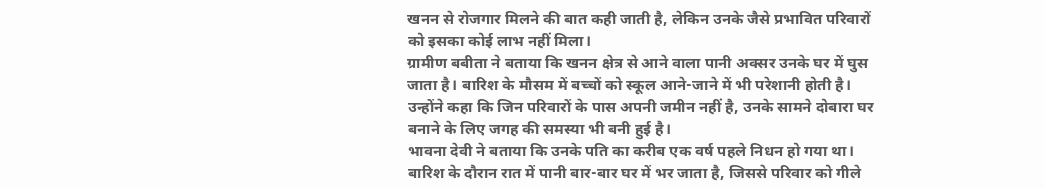खनन से रोजगार मिलने की बात कही जाती है, लेकिन उनके जैसे प्रभावित परिवारों को इसका कोई लाभ नहीं मिला।
ग्रामीण बबीता ने बताया कि खनन क्षेत्र से आने वाला पानी अक्सर उनके घर में घुस जाता है। बारिश के मौसम में बच्चों को स्कूल आने-जाने में भी परेशानी होती है। उन्होंने कहा कि जिन परिवारों के पास अपनी जमीन नहीं है, उनके सामने दोबारा घर बनाने के लिए जगह की समस्या भी बनी हुई है।
भावना देवी ने बताया कि उनके पति का करीब एक वर्ष पहले निधन हो गया था। बारिश के दौरान रात में पानी बार-बार घर में भर जाता है, जिससे परिवार को गीले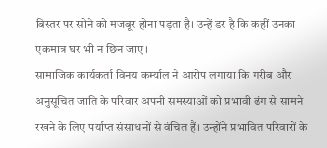बिस्तर पर सोने को मजबूर होना पड़ता है। उन्हें डर है कि कहीं उनका एकमात्र घर भी न छिन जाए।
सामाजिक कार्यकर्ता विनय कर्म्याल ने आरोप लगाया कि गरीब और अनुसूचित जाति के परिवार अपनी समस्याओं को प्रभावी ढंग से सामने रखने के लिए पर्याप्त संसाधनों से वंचित हैं। उन्होंने प्रभावित परिवारों के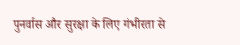पुनर्वास और सुरक्षा के लिए गंभीरता से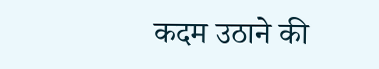कदम उठाने की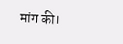मांग की।